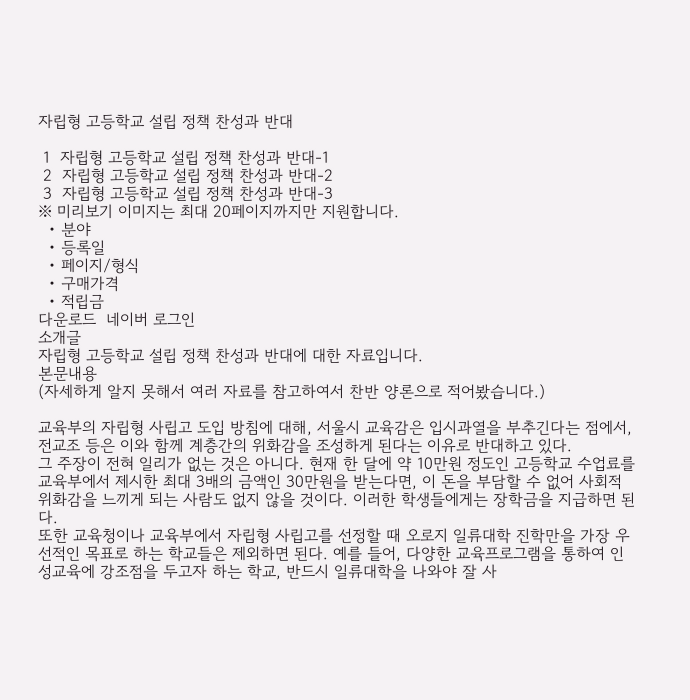자립형 고등학교 설립 정책 찬성과 반대

 1  자립형 고등학교 설립 정책 찬성과 반대-1
 2  자립형 고등학교 설립 정책 찬성과 반대-2
 3  자립형 고등학교 설립 정책 찬성과 반대-3
※ 미리보기 이미지는 최대 20페이지까지만 지원합니다.
  • 분야
  • 등록일
  • 페이지/형식
  • 구매가격
  • 적립금
다운로드  네이버 로그인
소개글
자립형 고등학교 설립 정책 찬성과 반대에 대한 자료입니다.
본문내용
(자세하게 알지 못해서 여러 자료를 참고하여서 찬반 양론으로 적어봤습니다.)

교육부의 자립형 사립고 도입 방침에 대해, 서울시 교육감은 입시과열을 부추긴다는 점에서, 전교조 등은 이와 함께 계층간의 위화감을 조성하게 된다는 이유로 반대하고 있다.
그 주장이 전혀 일리가 없는 것은 아니다. 현재 한 달에 약 10만원 정도인 고등학교 수업료를 교육부에서 제시한 최대 3배의 금액인 30만원을 받는다면, 이 돈을 부담할 수 없어 사회적 위화감을 느끼게 되는 사람도 없지 않을 것이다. 이러한 학생들에게는 장학금을 지급하면 된다.
또한 교육청이나 교육부에서 자립형 사립고를 선정할 때 오로지 일류대학 진학만을 가장 우선적인 목표로 하는 학교들은 제외하면 된다. 예를 들어, 다양한 교육프로그램을 통하여 인성교육에 강조점을 두고자 하는 학교, 반드시 일류대학을 나와야 잘 사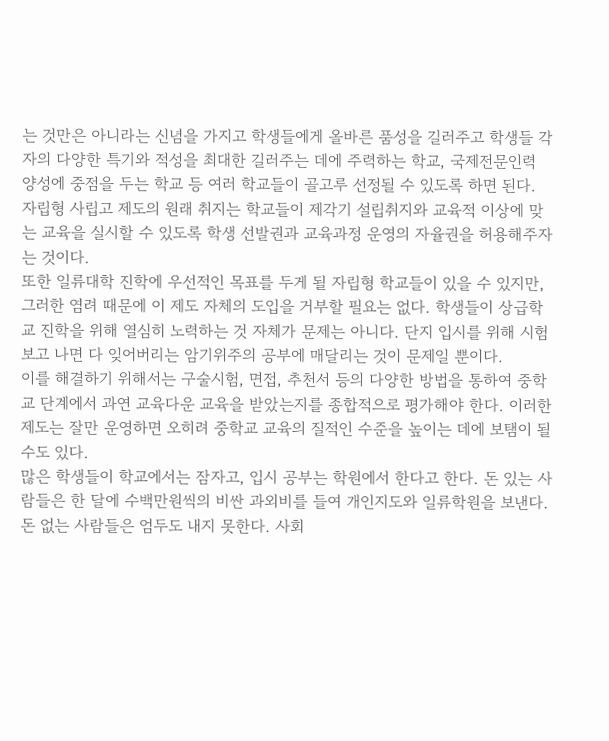는 것만은 아니라는 신념을 가지고 학생들에게 올바른 품성을 길러주고 학생들 각자의 다양한 특기와 적성을 최대한 길러주는 데에 주력하는 학교, 국제전문인력 양성에 중점을 두는 학교 등 여러 학교들이 골고루 선정될 수 있도록 하면 된다.
자립형 사립고 제도의 원래 취지는 학교들이 제각기 설립취지와 교육적 이상에 맞는 교육을 실시할 수 있도록 학생 선발권과 교육과정 운영의 자율권을 허용해주자는 것이다.
또한 일류대학 진학에 우선적인 목표를 두게 될 자립형 학교들이 있을 수 있지만, 그러한 염려 때문에 이 제도 자체의 도입을 거부할 필요는 없다. 학생들이 상급학교 진학을 위해 열심히 노력하는 것 자체가 문제는 아니다. 단지 입시를 위해 시험보고 나면 다 잊어버리는 암기위주의 공부에 매달리는 것이 문제일 뿐이다.
이를 해결하기 위해서는 구술시험, 면접, 추천서 등의 다양한 방법을 통하여 중학교 단계에서 과연 교육다운 교육을 받았는지를 종합적으로 평가해야 한다. 이러한 제도는 잘만 운영하면 오히려 중학교 교육의 질적인 수준을 높이는 데에 보탬이 될 수도 있다.
많은 학생들이 학교에서는 잠자고, 입시 공부는 학원에서 한다고 한다. 돈 있는 사람들은 한 달에 수백만원씩의 비싼 과외비를 들여 개인지도와 일류학원을 보낸다. 돈 없는 사람들은 엄두도 내지 못한다. 사회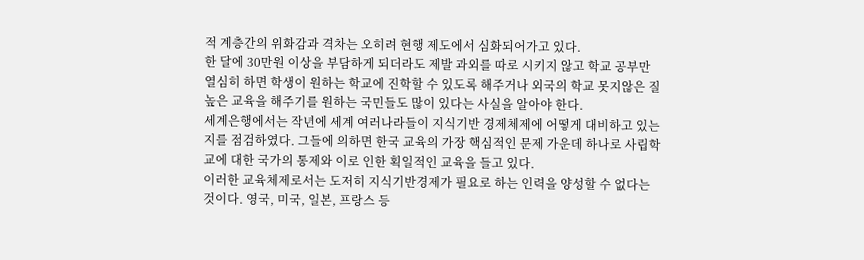적 계층간의 위화감과 격차는 오히려 현행 제도에서 심화되어가고 있다.
한 달에 30만원 이상을 부담하게 되더라도 제발 과외를 따로 시키지 않고 학교 공부만 열심히 하면 학생이 원하는 학교에 진학할 수 있도록 해주거나 외국의 학교 못지않은 질 높은 교육을 해주기를 원하는 국민들도 많이 있다는 사실을 알아야 한다.
세계은행에서는 작년에 세계 여러나라들이 지식기반 경제체제에 어떻게 대비하고 있는지를 점검하였다. 그들에 의하면 한국 교육의 가장 핵심적인 문제 가운데 하나로 사립학교에 대한 국가의 통제와 이로 인한 획일적인 교육을 들고 있다.
이러한 교육체제로서는 도저히 지식기반경제가 필요로 하는 인력을 양성할 수 없다는 것이다. 영국, 미국, 일본, 프랑스 등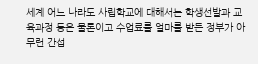세계 어느 나라도 사립학교에 대해서는 학생선발과 교육과정 등은 물론이고 수업료를 얼마를 받든 정부가 아무런 간섭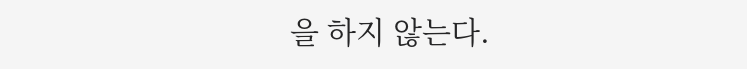을 하지 않는다.